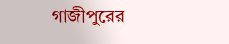গাজীপুরের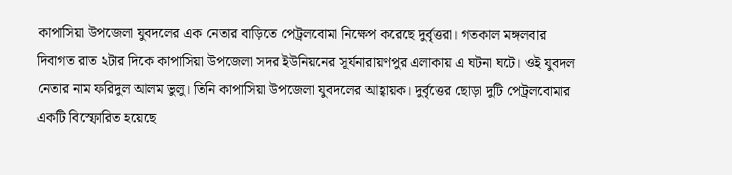কাপাসিয়া উপজেলা যুবদলের এক নেতার বাড়িতে পেট্রলবোমা নিক্ষেপ করেছে দুর্বৃত্তরা। গতকাল মঙ্গলবার দিবাগত রাত ২টার দিকে কাপাসিয়া উপজেলা সদর ইউনিয়নের সূর্যনারায়ণপুর এলাকায় এ ঘটনা ঘটে। ওই যুবদল নেতার নাম ফরিদুল আলম ভুলু। তিনি কাপাসিয়া উপজেলা যুবদলের আহ্বায়ক। দুর্বৃত্তের ছোড়া দুটি পেট্রলবোমার একটি বিস্ফোরিত হয়েছে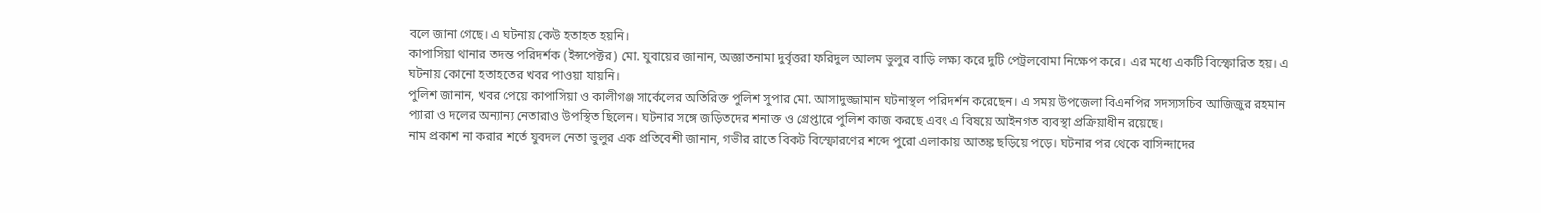বলে জানা গেছে। এ ঘটনায় কেউ হতাহত হয়নি।
কাপাসিয়া থানার তদন্ত পরিদর্শক (ইন্সপেক্টর) মো. যুবায়ের জানান, অজ্ঞাতনামা দুর্বৃত্তরা ফরিদুল আলম ভুলুর বাড়ি লক্ষ্য করে দুটি পেট্রলবোমা নিক্ষেপ করে। এর মধ্যে একটি বিস্ফোরিত হয়। এ ঘটনায় কোনো হতাহতের খবর পাওয়া যায়নি।
পুলিশ জানান, খবর পেয়ে কাপাসিয়া ও কালীগঞ্জ সার্কেলের অতিরিক্ত পুলিশ সুপার মো. আসাদুজ্জামান ঘটনাস্থল পরিদর্শন করেছেন। এ সময় উপজেলা বিএনপির সদস্যসচিব আজিজুর রহমান প্যারা ও দলের অন্যান্য নেতারাও উপস্থিত ছিলেন। ঘটনার সঙ্গে জড়িতদের শনাক্ত ও গ্রেপ্তারে পুলিশ কাজ করছে এবং এ বিষয়ে আইনগত ব্যবস্থা প্রক্রিয়াধীন রয়েছে।
নাম প্রকাশ না করার শর্তে যুবদল নেতা ভুলুর এক প্রতিবেশী জানান, গভীর রাতে বিকট বিস্ফোরণের শব্দে পুরো এলাকায় আতঙ্ক ছড়িয়ে পড়ে। ঘটনার পর থেকে বাসিন্দাদের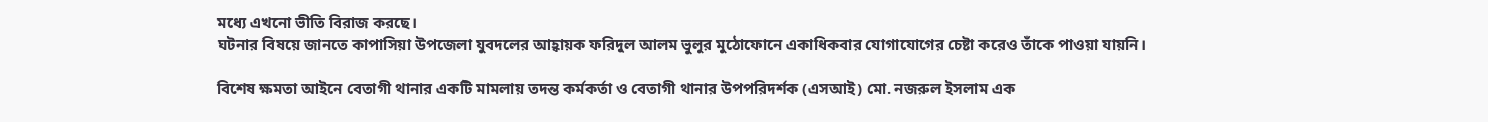মধ্যে এখনো ভীতি বিরাজ করছে।
ঘটনার বিষয়ে জানতে কাপাসিয়া উপজেলা যুবদলের আহ্বায়ক ফরিদুল আলম ভুলুর মুঠোফোনে একাধিকবার যোগাযোগের চেষ্টা করেও তাঁকে পাওয়া যায়নি।

বিশেষ ক্ষমতা আইনে বেতাগী থানার একটি মামলায় তদন্ত কর্মকর্তা ও বেতাগী থানার উপপরিদর্শক (এসআই) মো. নজরুল ইসলাম এক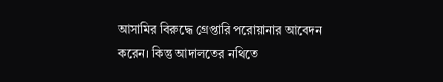আসামির বিরুদ্ধে গ্রেপ্তারি পরোয়ানার আবেদন করেন। কিন্তু আদালতের নথিতে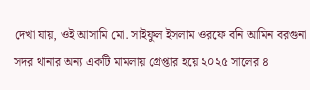দেখা যায়, ওই আসামি মো. সাইফুল ইসলাম ওরফে বনি আমিন বরগুনা সদর থানার অন্য একটি মামলায় গ্রেপ্তার হয়ে ২০২৫ সালের ৪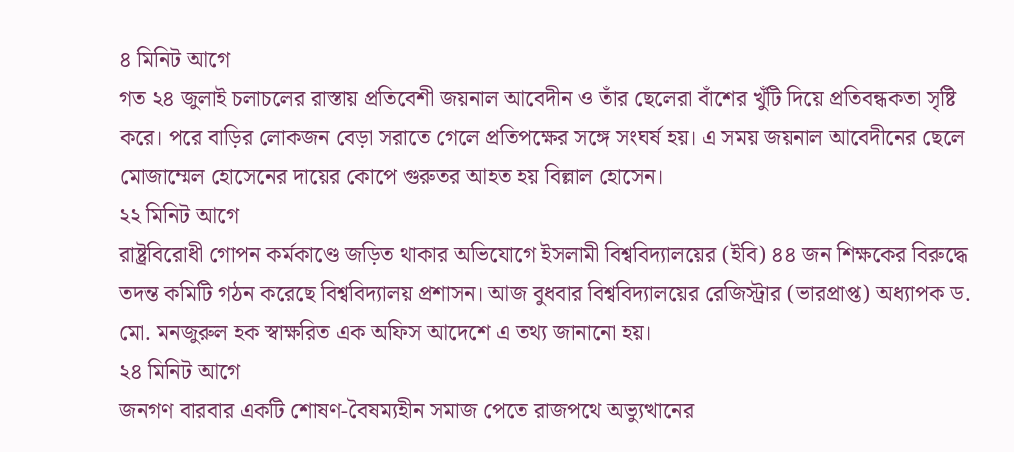৪ মিনিট আগে
গত ২৪ জুলাই চলাচলের রাস্তায় প্রতিবেশী জয়নাল আবেদীন ও তাঁর ছেলেরা বাঁশের খুঁটি দিয়ে প্রতিবন্ধকতা সৃষ্টি করে। পরে বাড়ির লোকজন বেড়া সরাতে গেলে প্রতিপক্ষের সঙ্গে সংঘর্ষ হয়। এ সময় জয়নাল আবেদীনের ছেলে মোজাম্মেল হোসেনের দায়ের কোপে গুরুতর আহত হয় বিল্লাল হোসেন।
২২ মিনিট আগে
রাষ্ট্রবিরোধী গোপন কর্মকাণ্ডে জড়িত থাকার অভিযোগে ইসলামী বিশ্ববিদ্যালয়ের (ইবি) ৪৪ জন শিক্ষকের বিরুদ্ধে তদন্ত কমিটি গঠন করেছে বিশ্ববিদ্যালয় প্রশাসন। আজ বুধবার বিশ্ববিদ্যালয়ের রেজিস্ট্রার (ভারপ্রাপ্ত) অধ্যাপক ড. মো. মনজুরুল হক স্বাক্ষরিত এক অফিস আদেশে এ তথ্য জানানো হয়।
২৪ মিনিট আগে
জনগণ বারবার একটি শোষণ-বৈষম্যহীন সমাজ পেতে রাজপথে অভ্যুত্থানের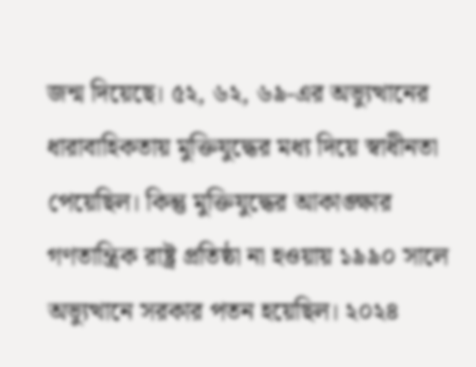জন্ম দিয়েছে। ৫২, ৬২, ৬৯-এর অভ্যুত্থানের ধারাবাহিকতায় মুক্তিযুদ্ধের মধ্য দিয়ে স্বাধীনতা পেয়েছিল। কিন্তু মুক্তিযুদ্ধের আকাঙ্ক্ষার গণতান্ত্রিক রাষ্ট্র প্রতিষ্ঠা না হওয়ায় ১৯৯০ সালে অভ্যুত্থানে সরকার পতন হয়েছিল। ২০২৪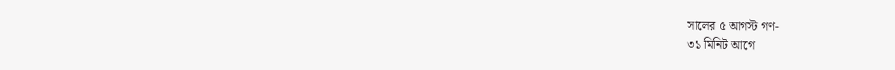সালের ৫ আগস্ট গণ-
৩১ মিনিট আগে